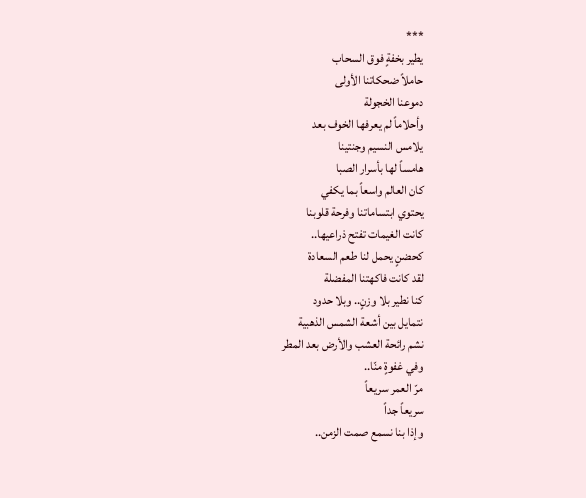***
يطير بخفةٍ فوق السحاب
حاملاً ضحكاتنا الأولى
دموعنا الخجولة
وأحلاماً لم يعرفها الخوف بعد
يلامس النسيم وجنتينا
هامساً لها بأسرار الصبا
كان العالم واسعاً بما يكفي
يحتوي ابتساماتنا وفرحة قلوبنا
كانت الغيمات تفتح ذراعيها..
كحضنٍ يحمل لنا طعم السعادة
لقد كانت فاكهتنا المفضلة
كنا نطير بلا وزنٍ.. وبلا حدود
نتمايل بين أشعة الشمس الذهبية
نشم رائحة العشب والأرض بعد المطر
وفي غفوةٍ منّا..
مرّ العمر سريعاً
سريعاً جداً
وإذا بنا نسمع صمت الزمن..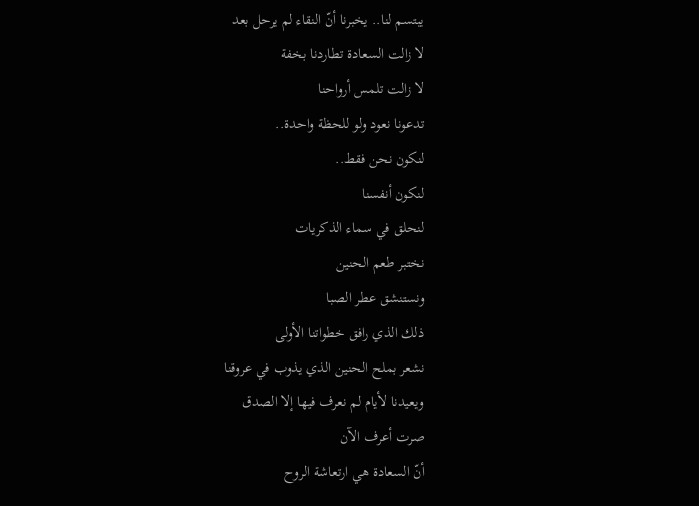يبتسم لنا.. يخبرنا أنّ النقاء لم يرحل بعد
لا زالت السعادة تطاردنا بخفة
لا زالت تلمس أرواحنا
تدعونا نعود ولو للحظة واحدة..
لنكون نحن فقط..
لنكون أنفسنا
لنحلق في سماء الذكريات
نختبر طعم الحنين
ونستنشق عطر الصبا
ذلك الذي رافق خطواتنا الأولى
نشعر بملح الحنين الذي يذوب في عروقنا
ويعيدنا لأيام لم نعرف فيها إلا الصدق
صرت أعرف الآن
أنّ السعادة هي ارتعاشة الروح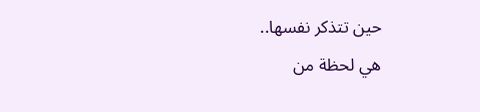حين تتذكر نفسها..
هي لحظة من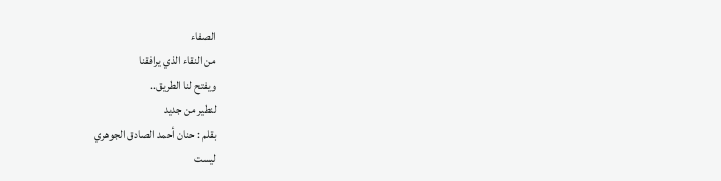الصفاء
من النقاء الذي يرافقنا
ويفتح لنا الطريق..
لنطير من جديد
بقلم : حنان أحمد الصادق الجوهري
ليست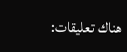هناك تعليقات: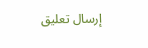إرسال تعليق